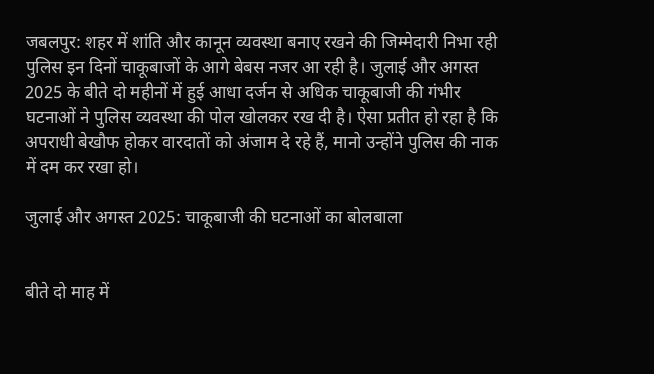जबलपुर: शहर में शांति और कानून व्यवस्था बनाए रखने की जिम्मेदारी निभा रही पुलिस इन दिनों चाकूबाजों के आगे बेबस नजर आ रही है। जुलाई और अगस्त 2025 के बीते दो महीनों में हुई आधा दर्जन से अधिक चाकूबाजी की गंभीर घटनाओं ने पुलिस व्यवस्था की पोल खोलकर रख दी है। ऐसा प्रतीत हो रहा है कि अपराधी बेखौफ होकर वारदातों को अंजाम दे रहे हैं, मानो उन्होंने पुलिस की नाक में दम कर रखा हो।

जुलाई और अगस्त 2025: चाकूबाजी की घटनाओं का बोलबाला


बीते दो माह में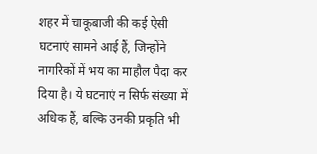शहर में चाकूबाजी की कई ऐसी घटनाएं सामने आई हैं, जिन्होंने नागरिकों में भय का माहौल पैदा कर दिया है। ये घटनाएं न सिर्फ संख्या में अधिक हैं, बल्कि उनकी प्रकृति भी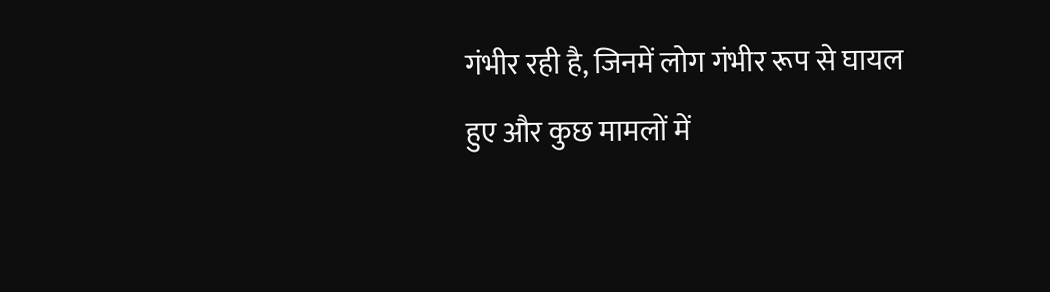गंभीर रही है, जिनमें लोग गंभीर रूप से घायल हुए और कुछ मामलों में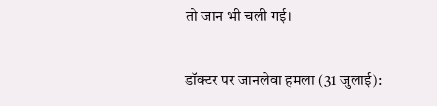तो जान भी चली गई।

डॉक्टर पर जानलेवा हमला (31 जुलाई):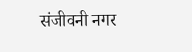संजीवनी नगर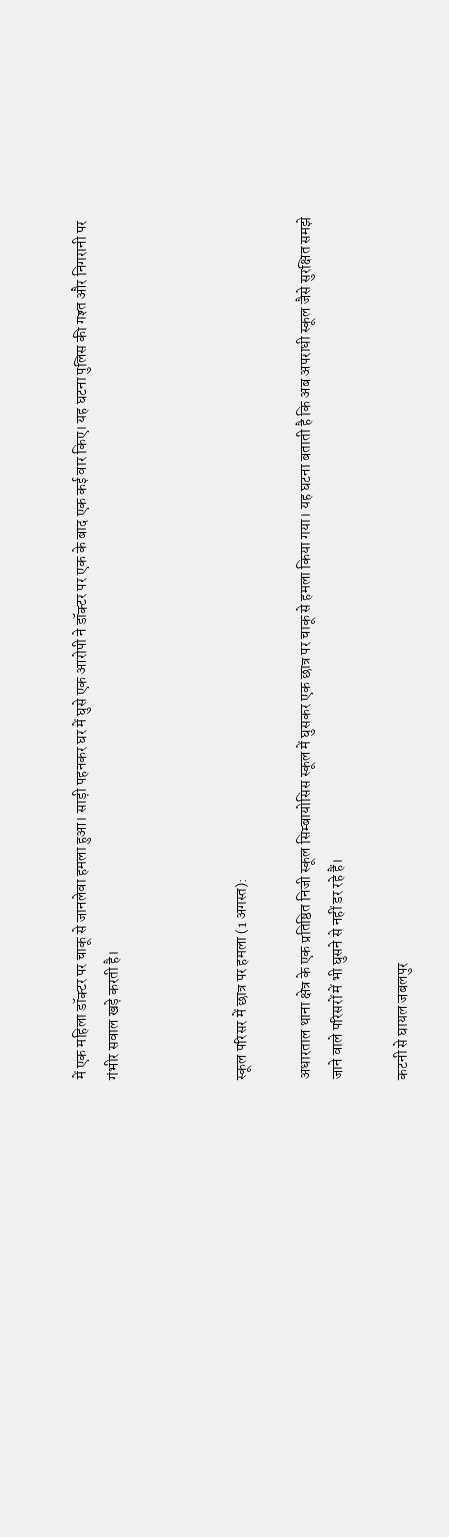में एक महिला डॉक्टर पर चाकू से जानलेवा हमला हुआ। साड़ी पहनकर घर में घुसे एक आरोपी ने डॉक्टर पर एक के बाद एक कई वार किए। यह घटना पुलिस की गश्त और निगरानी पर गंभीर सवाल खड़े करती है।



स्कूल परिसर में छात्र पर हमला (1 अगस्त):

अधारताल थाना क्षेत्र के एक प्रतिष्ठित निजी स्कूल सिम्बायोसिस स्कूल में घुसकर एक छात्र पर चाकू से हमला किया गया। यह घटना बताती है कि अब अपराधी स्कूल जैसे सुरक्षित समझे जाने वाले परिसरों में भी घुसने से नहीं डर रहे हैं।

कटनी से घायल जबलपुर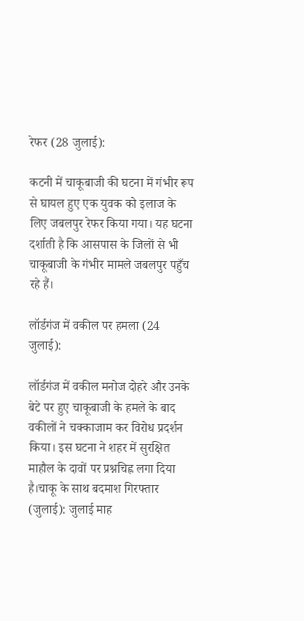रेफर (28 जुलाई):

कटनी में चाकूबाजी की घटना में गंभीर रूप से घायल हुए एक युवक को इलाज के लिए जबलपुर रेफर किया गया। यह घटना दर्शाती है कि आसपास के जिलों से भी चाकूबाजी के गंभीर मामले जबलपुर पहुँच रहे हैं।

लॉर्डगंज में वकील पर हमला (24 जुलाई):

लॉर्डगंज में वकील मनोज दोहरे और उनके बेटे पर हुए चाकूबाजी के हमले के बाद वकीलों ने चक्काजाम कर विरोध प्रदर्शन किया। इस घटना ने शहर में सुरक्षित माहौल के दावों पर प्रश्नचिह्न लगा दिया है।चाकू के साथ बदमाश गिरफ्तार (जुलाई): जुलाई माह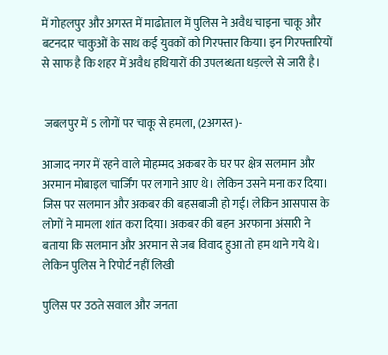में गोहलपुर और अगस्त में माढोताल में पुलिस ने अवैध चाइना चाकू और बटनदार चाकुओं के साथ कई युवकों को गिरफ्तार किया। इन गिरफ्तारियों से साफ है कि शहर में अवैध हथियारों की उपलब्धता धड़ल्ले से जारी है।


 जबलपुर में 5 लोगों पर चाकू से हमला, (2अगस्त)-

आजाद नगर में रहने वाले मोहम्मद अकबर के घर पर क्षेत्र सलमान और अरमान मोबाइल चार्जिंग पर लगाने आए थे। लेकिन उसने मना कर दिया। जिस पर सलमान और अकबर की बहसबाजी हो गई। लेकिन आसपास के लोगों ने मामला शांत करा दिया। अकबर की बहन अरफाना अंसारी ने बताया कि सलमान और अरमान से जब विवाद हुआ तो हम थाने गये थे। लेकिन पुलिस ने रिपोर्ट नहीं लिखी

पुलिस पर उठते सवाल और जनता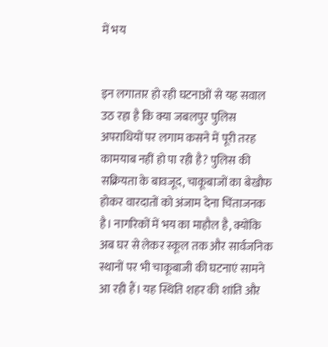में भय


इन लगातार हो रही घटनाओं से यह सवाल उठ रहा है कि क्या जबलपुर पुलिस अपराधियों पर लगाम कसने में पूरी तरह कामयाब नहीं हो पा रही है? पुलिस की सक्रियता के बावजूद, चाकूबाजों का बेखौफ होकर वारदातों को अंजाम देना चिंताजनक है। नागरिकों में भय का माहौल है, क्योंकि अब घर से लेकर स्कूल तक और सार्वजनिक स्थानों पर भी चाकूबाजी की घटनाएं सामने आ रही हैं। यह स्थिति शहर की शांति और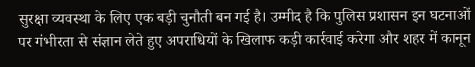सुरक्षा व्यवस्था के लिए एक बड़ी चुनौती बन गई है। उम्मीद है कि पुलिस प्रशासन इन घटनाओं पर गंभीरता से संज्ञान लेते हुए अपराधियों के खिलाफ कड़ी कार्रवाई करेगा और शहर में कानून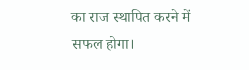का राज स्थापित करने में सफल होगा।